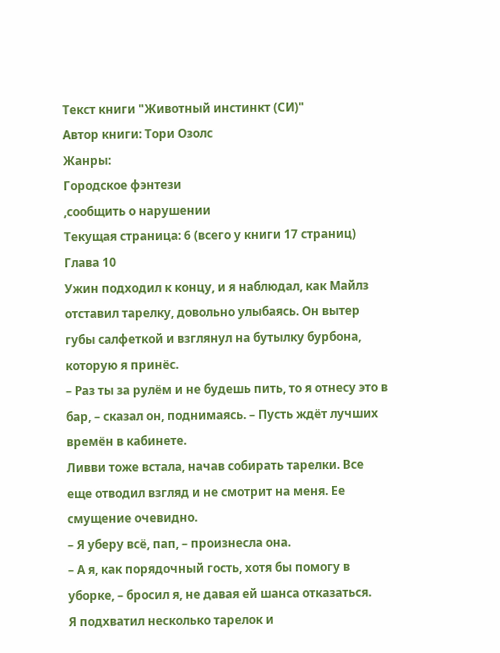Текст книги "Животный инстинкт (СИ)"
Автор книги: Тори Озолс
Жанры:
Городское фэнтези
,сообщить о нарушении
Текущая страница: 6 (всего у книги 17 страниц)
Глава 10
Ужин подходил к концу, и я наблюдал, как Майлз отставил тарелку, довольно улыбаясь. Он вытер губы салфеткой и взглянул на бутылку бурбона, которую я принёс.
– Раз ты за рулём и не будешь пить, то я отнесу это в бар, – сказал он, поднимаясь. – Пусть ждёт лучших времён в кабинете.
Ливви тоже встала, начав собирать тарелки. Все еще отводил взгляд и не смотрит на меня. Ее смущение очевидно.
– Я уберу всё, пап, – произнесла она.
– А я, как порядочный гость, хотя бы помогу в уборке, – бросил я, не давая ей шанса отказаться.
Я подхватил несколько тарелок и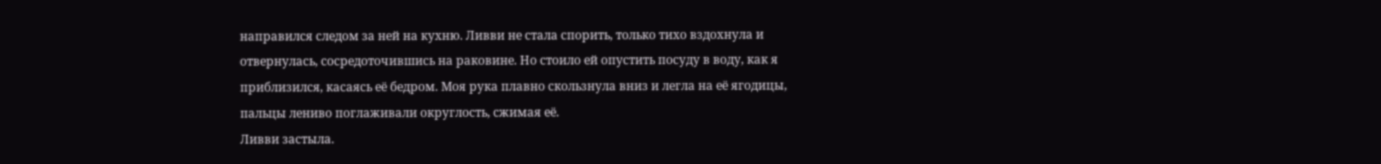направился следом за ней на кухню. Ливви не стала спорить, только тихо вздохнула и отвернулась, сосредоточившись на раковине. Но стоило ей опустить посуду в воду, как я приблизился, касаясь её бедром. Моя рука плавно скользнула вниз и легла на её ягодицы, пальцы лениво поглаживали округлость, сжимая её.
Ливви застыла.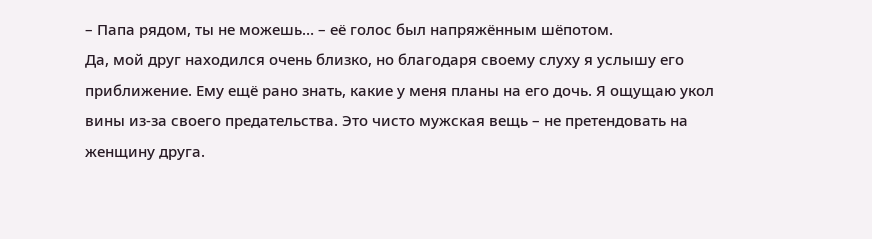– Папа рядом, ты не можешь… – её голос был напряжённым шёпотом.
Да, мой друг находился очень близко, но благодаря своему слуху я услышу его приближение. Ему ещё рано знать, какие у меня планы на его дочь. Я ощущаю укол вины из-за своего предательства. Это чисто мужская вещь – не претендовать на женщину друга.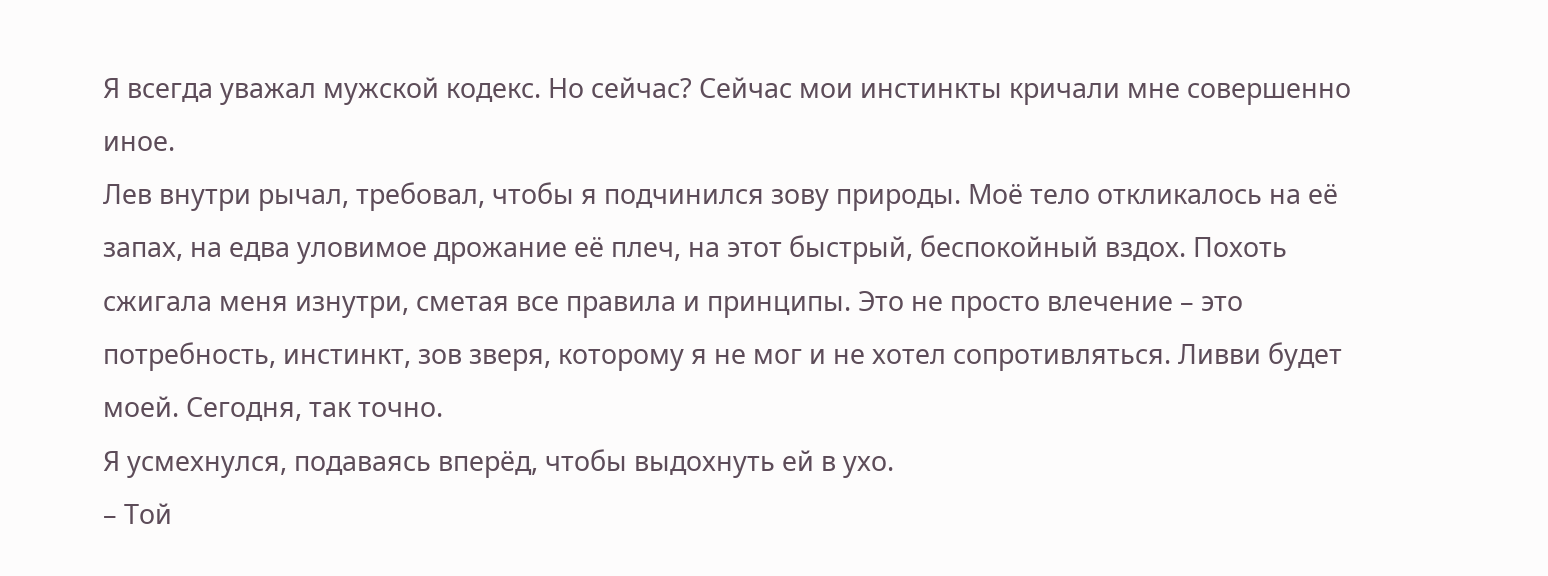Я всегда уважал мужской кодекс. Но сейчас? Сейчас мои инстинкты кричали мне совершенно иное.
Лев внутри рычал, требовал, чтобы я подчинился зову природы. Моё тело откликалось на её запах, на едва уловимое дрожание её плеч, на этот быстрый, беспокойный вздох. Похоть сжигала меня изнутри, сметая все правила и принципы. Это не просто влечение – это потребность, инстинкт, зов зверя, которому я не мог и не хотел сопротивляться. Ливви будет моей. Сегодня, так точно.
Я усмехнулся, подаваясь вперёд, чтобы выдохнуть ей в ухо.
– Той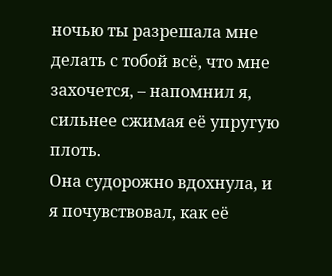ночью ты разрешала мне делать с тобой всё, что мне захочется, – напомнил я, сильнее сжимая её упругую плоть.
Она судорожно вдохнула, и я почувствовал, как её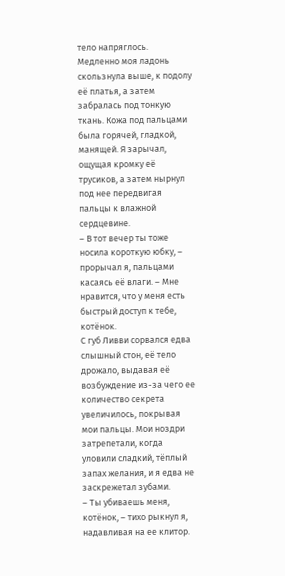тело напряглось. Медленно моя ладонь скользнула выше, к подолу её платья, а затем забралась под тонкую ткань. Кожа под пальцами была горячей, гладкой, манящей. Я зарычал, ощущая кромку её трусиков, а затем нырнул под нее передвигая пальцы к влажной сердцевине.
– В тот вечер ты тоже носила короткую юбку, – прорычал я, пальцами касаясь её влаги. – Мне нравится, что у меня есть быстрый доступ к тебе, котёнок.
С губ Ливви сорвался едва слышный стон, её тело дрожало, выдавая её возбуждение из-за чего ее количество секрета увеличилось, покрывая мои пальцы. Мои ноздри затрепетали, когда уловили сладкий, тёплый запах желания, и я едва не заскрежетал зубами.
– Ты убиваешь меня, котёнок, – тихо рыкнул я, надавливая на ее клитор.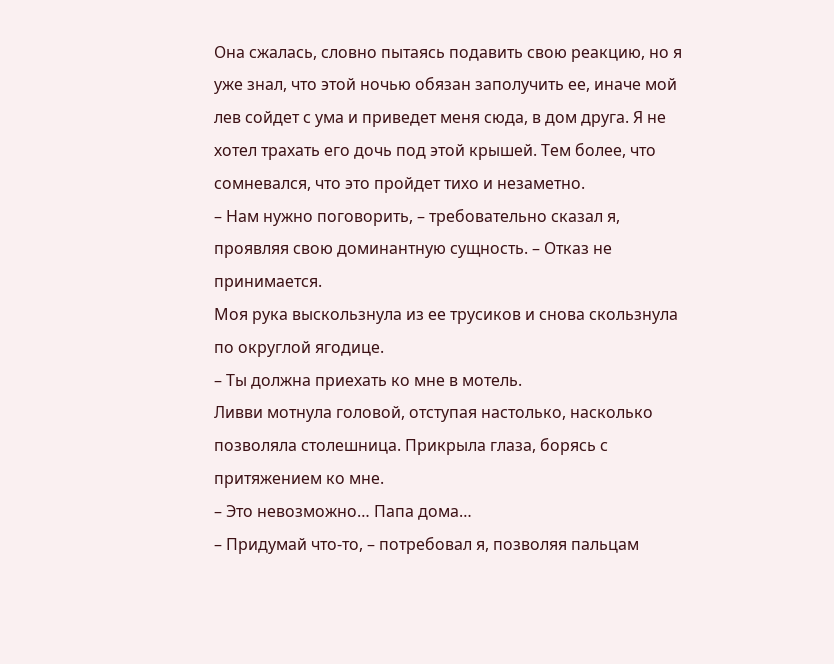Она сжалась, словно пытаясь подавить свою реакцию, но я уже знал, что этой ночью обязан заполучить ее, иначе мой лев сойдет с ума и приведет меня сюда, в дом друга. Я не хотел трахать его дочь под этой крышей. Тем более, что сомневался, что это пройдет тихо и незаметно.
– Нам нужно поговорить, – требовательно сказал я, проявляя свою доминантную сущность. – Отказ не принимается.
Моя рука выскользнула из ее трусиков и снова скользнула по округлой ягодице.
– Ты должна приехать ко мне в мотель.
Ливви мотнула головой, отступая настолько, насколько позволяла столешница. Прикрыла глаза, борясь с притяжением ко мне.
– Это невозможно… Папа дома…
– Придумай что-то, – потребовал я, позволяя пальцам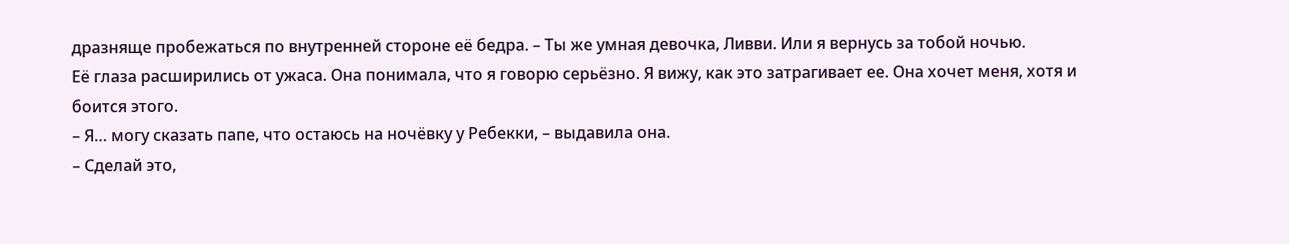дразняще пробежаться по внутренней стороне её бедра. – Ты же умная девочка, Ливви. Или я вернусь за тобой ночью.
Её глаза расширились от ужаса. Она понимала, что я говорю серьёзно. Я вижу, как это затрагивает ее. Она хочет меня, хотя и боится этого.
– Я… могу сказать папе, что остаюсь на ночёвку у Ребекки, – выдавила она.
– Сделай это,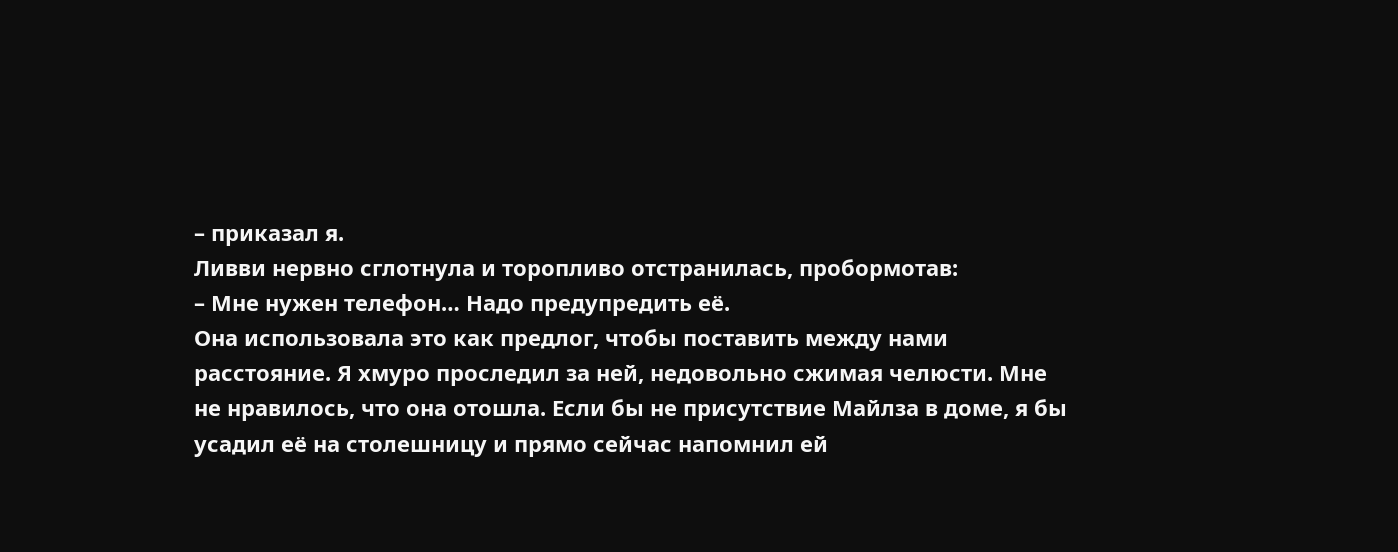– приказал я.
Ливви нервно сглотнула и торопливо отстранилась, пробормотав:
– Мне нужен телефон… Надо предупредить её.
Она использовала это как предлог, чтобы поставить между нами расстояние. Я хмуро проследил за ней, недовольно сжимая челюсти. Мне не нравилось, что она отошла. Если бы не присутствие Майлза в доме, я бы усадил её на столешницу и прямо сейчас напомнил ей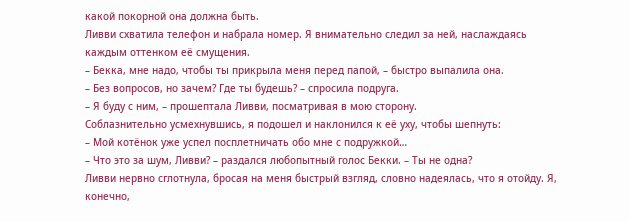какой покорной она должна быть.
Ливви схватила телефон и набрала номер. Я внимательно следил за ней, наслаждаясь каждым оттенком её смущения.
– Бекка, мне надо, чтобы ты прикрыла меня перед папой, – быстро выпалила она.
– Без вопросов, но зачем? Где ты будешь? – спросила подруга.
– Я буду с ним, – прошептала Ливви, посматривая в мою сторону.
Соблазнительно усмехнувшись, я подошел и наклонился к её уху, чтобы шепнуть:
– Мой котёнок уже успел посплетничать обо мне с подружкой…
– Что это за шум, Ливви? – раздался любопытный голос Бекки. – Ты не одна?
Ливви нервно сглотнула, бросая на меня быстрый взгляд, словно надеялась, что я отойду. Я, конечно,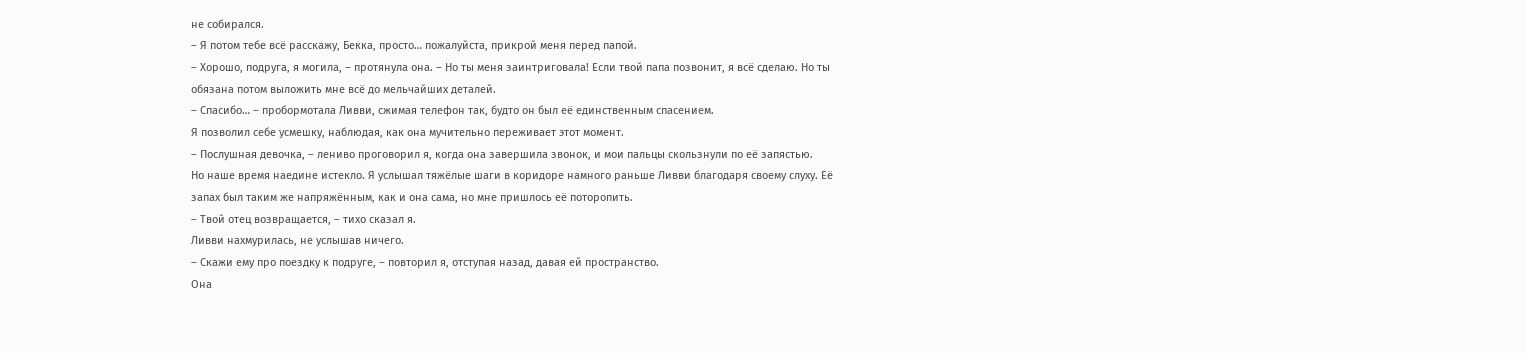не собирался.
– Я потом тебе всё расскажу, Бекка, просто… пожалуйста, прикрой меня перед папой.
– Хорошо, подруга, я могила, – протянула она. – Но ты меня заинтриговала! Если твой папа позвонит, я всё сделаю. Но ты обязана потом выложить мне всё до мельчайших деталей.
– Спасибо… – пробормотала Ливви, сжимая телефон так, будто он был её единственным спасением.
Я позволил себе усмешку, наблюдая, как она мучительно переживает этот момент.
– Послушная девочка, – лениво проговорил я, когда она завершила звонок, и мои пальцы скользнули по её запястью.
Но наше время наедине истекло. Я услышал тяжёлые шаги в коридоре намного раньше Ливви благодаря своему слуху. Её запах был таким же напряжённым, как и она сама, но мне пришлось её поторопить.
– Твой отец возвращается, – тихо сказал я.
Ливви нахмурилась, не услышав ничего.
– Скажи ему про поездку к подруге, – повторил я, отступая назад, давая ей пространство.
Она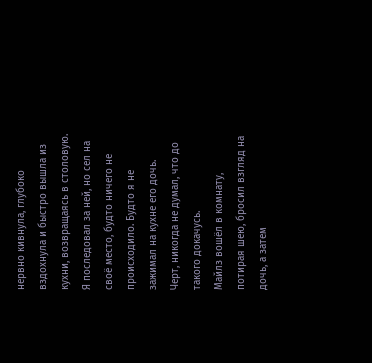нервно кивнула, глубоко вздохнула и быстро вышла из кухни, возвращаясь в столовую. Я последовал за ней, но сел на своё место, будто ничего не происходило. Будто я не зажимал на кухне его дочь.
Черт, никогда не думал, что до такого докачусь.
Майлз вошёл в комнату, потирая шею, бросил взгляд на дочь, а затем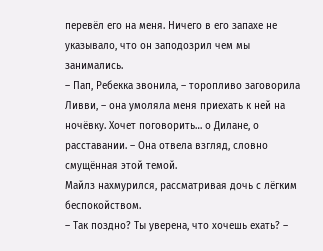перевёл его на меня. Ничего в его запахе не указывало, что он заподозрил чем мы занимались.
– Пап, Ребекка звонила, – торопливо заговорила Ливви, – она умоляла меня приехать к ней на ночёвку. Хочет поговорить… о Дилане, о расставании. – Она отвела взгляд, словно смущённая этой темой.
Майлз нахмурился, рассматривая дочь с лёгким беспокойством.
– Так поздно? Ты уверена, что хочешь ехать? –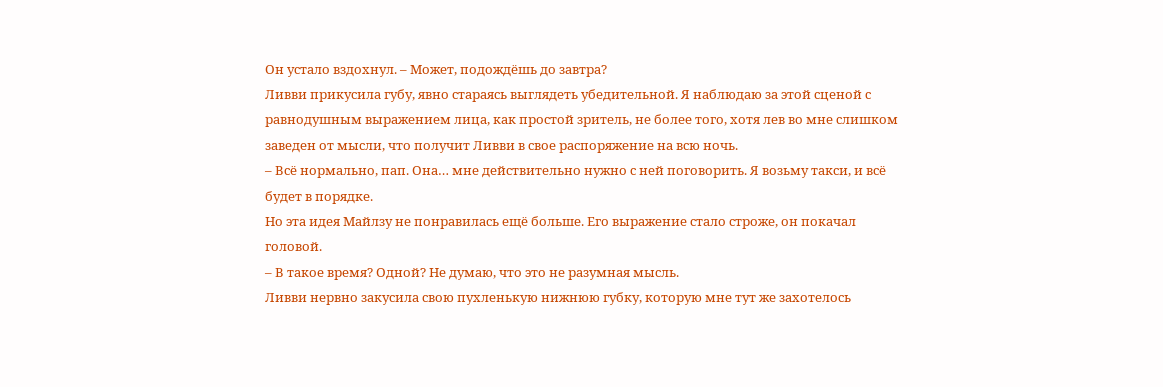Он устало вздохнул. – Может, подождёшь до завтра?
Ливви прикусила губу, явно стараясь выглядеть убедительной. Я наблюдаю за этой сценой с равнодушным выражением лица, как простой зритель, не более того, хотя лев во мне слишком заведен от мысли, что получит Ливви в свое распоряжение на всю ночь.
– Всё нормально, пап. Она… мне действительно нужно с ней поговорить. Я возьму такси, и всё будет в порядке.
Но эта идея Майлзу не понравилась ещё больше. Его выражение стало строже, он покачал головой.
– В такое время? Одной? Не думаю, что это не разумная мысль.
Ливви нервно закусила свою пухленькую нижнюю губку, которую мне тут же захотелось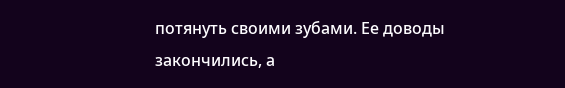потянуть своими зубами. Ее доводы закончились, а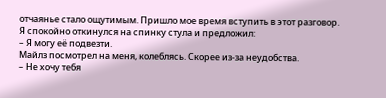отчаянье стало ощутимым. Пришло мое время вступить в этот разговор.
Я спокойно откинулся на спинку стула и предложил:
– Я могу её подвезти.
Майлз посмотрел на меня, колеблясь. Скорее из-за неудобства.
– Не хочу тебя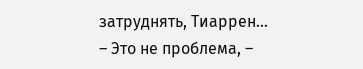затруднять, Тиаррен…
– Это не проблема, –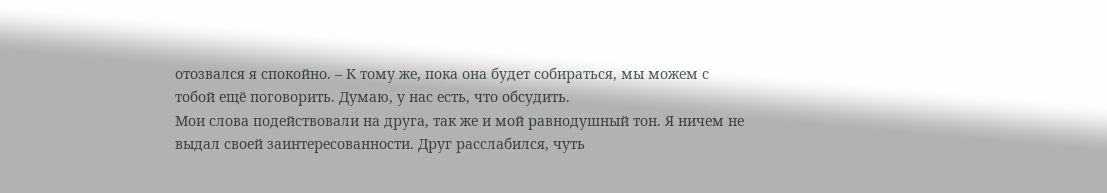отозвался я спокойно. – К тому же, пока она будет собираться, мы можем с тобой ещё поговорить. Думаю, у нас есть, что обсудить.
Мои слова подействовали на друга, так же и мой равнодушный тон. Я ничем не выдал своей заинтересованности. Друг расслабился, чуть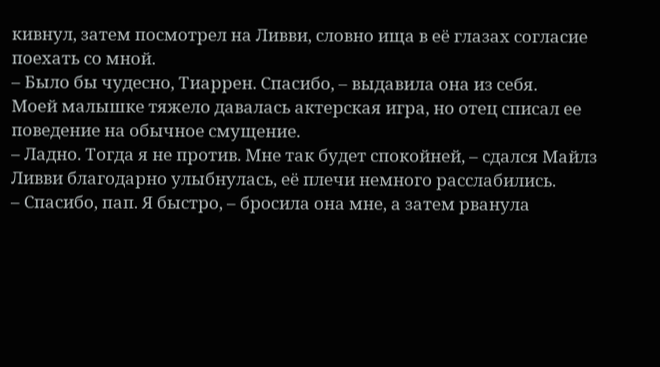кивнул, затем посмотрел на Ливви, словно ища в её глазах согласие поехать со мной.
– Было бы чудесно, Тиаррен. Спасибо, – выдавила она из себя.
Моей малышке тяжело давалась актерская игра, но отец списал ее поведение на обычное смущение.
– Ладно. Тогда я не против. Мне так будет спокойней, – сдался Майлз
Ливви благодарно улыбнулась, её плечи немного расслабились.
– Спасибо, пап. Я быстро, – бросила она мне, а затем рванула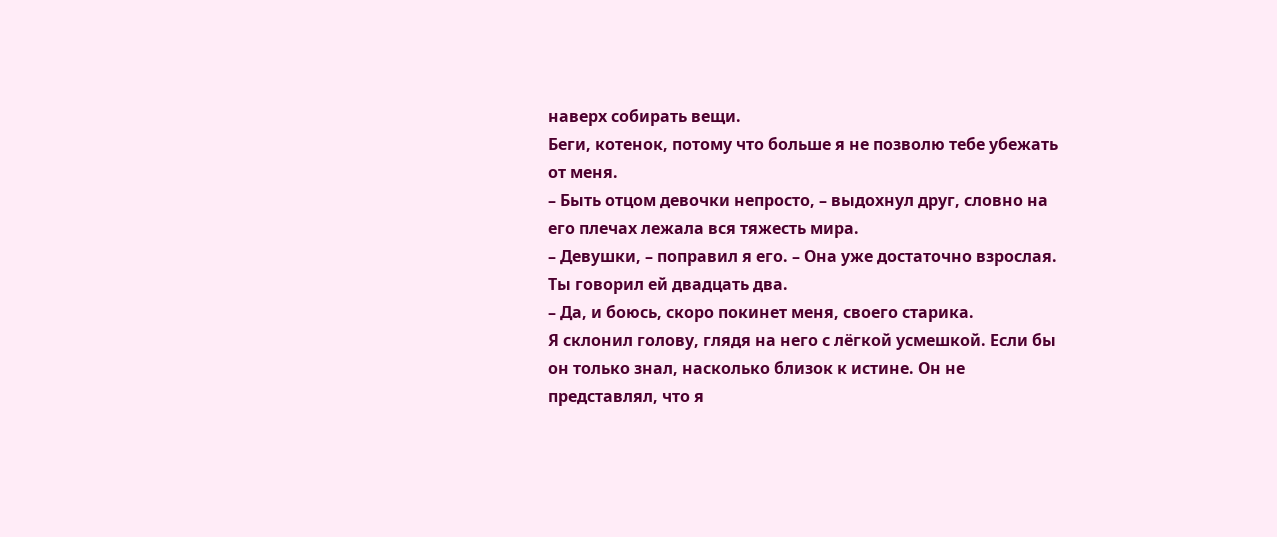наверх собирать вещи.
Беги, котенок, потому что больше я не позволю тебе убежать от меня.
– Быть отцом девочки непросто, – выдохнул друг, словно на его плечах лежала вся тяжесть мира.
– Девушки, – поправил я его. – Она уже достаточно взрослая. Ты говорил ей двадцать два.
– Да, и боюсь, скоро покинет меня, своего старика.
Я склонил голову, глядя на него с лёгкой усмешкой. Если бы он только знал, насколько близок к истине. Он не представлял, что я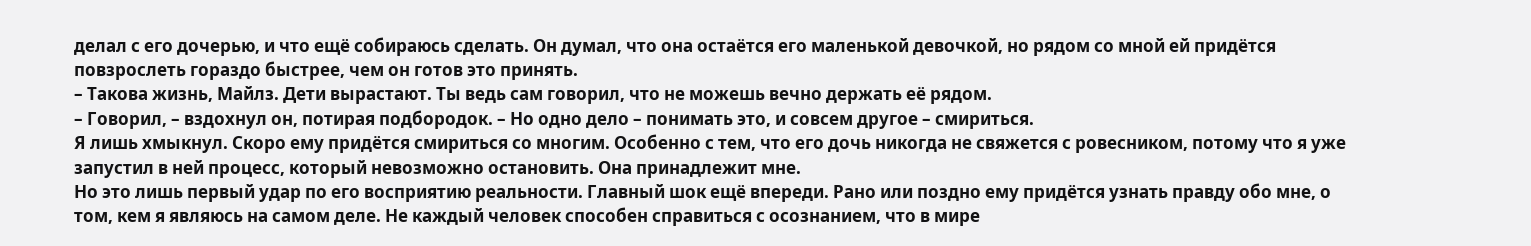делал с его дочерью, и что ещё собираюсь сделать. Он думал, что она остаётся его маленькой девочкой, но рядом со мной ей придётся повзрослеть гораздо быстрее, чем он готов это принять.
– Такова жизнь, Майлз. Дети вырастают. Ты ведь сам говорил, что не можешь вечно держать её рядом.
– Говорил, – вздохнул он, потирая подбородок. – Но одно дело – понимать это, и совсем другое – смириться.
Я лишь хмыкнул. Скоро ему придётся смириться со многим. Особенно с тем, что его дочь никогда не свяжется с ровесником, потому что я уже запустил в ней процесс, который невозможно остановить. Она принадлежит мне.
Но это лишь первый удар по его восприятию реальности. Главный шок ещё впереди. Рано или поздно ему придётся узнать правду обо мне, о том, кем я являюсь на самом деле. Не каждый человек способен справиться с осознанием, что в мире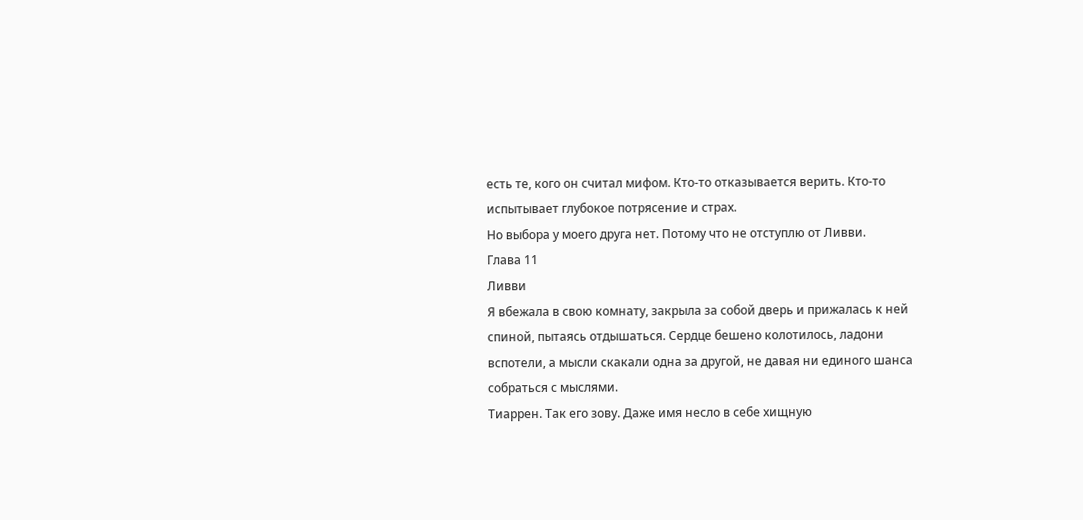есть те, кого он считал мифом. Кто-то отказывается верить. Кто-то испытывает глубокое потрясение и страх.
Но выбора у моего друга нет. Потому что не отступлю от Ливви.
Глава 11
Ливви
Я вбежала в свою комнату, закрыла за собой дверь и прижалась к ней спиной, пытаясь отдышаться. Сердце бешено колотилось, ладони вспотели, а мысли скакали одна за другой, не давая ни единого шанса собраться с мыслями.
Тиаррен. Так его зову. Даже имя несло в себе хищную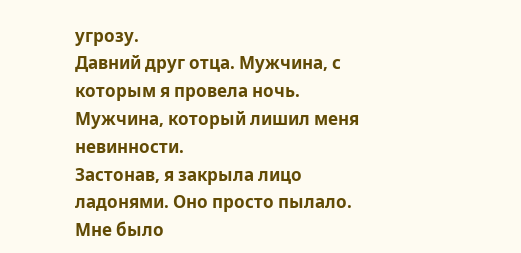угрозу.
Давний друг отца. Мужчина, с которым я провела ночь. Мужчина, который лишил меня невинности.
Застонав, я закрыла лицо ладонями. Оно просто пылало. Мне было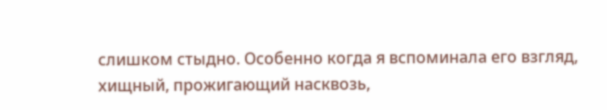слишком стыдно. Особенно когда я вспоминала его взгляд, хищный, прожигающий насквозь,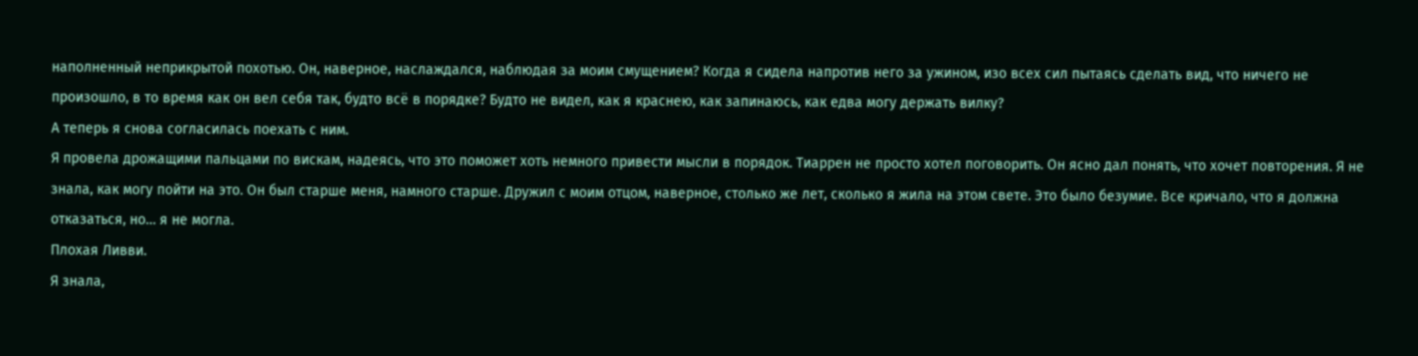наполненный неприкрытой похотью. Он, наверное, наслаждался, наблюдая за моим смущением? Когда я сидела напротив него за ужином, изо всех сил пытаясь сделать вид, что ничего не произошло, в то время как он вел себя так, будто всё в порядке? Будто не видел, как я краснею, как запинаюсь, как едва могу держать вилку?
А теперь я снова согласилась поехать с ним.
Я провела дрожащими пальцами по вискам, надеясь, что это поможет хоть немного привести мысли в порядок. Тиаррен не просто хотел поговорить. Он ясно дал понять, что хочет повторения. Я не знала, как могу пойти на это. Он был старше меня, намного старше. Дружил с моим отцом, наверное, столько же лет, сколько я жила на этом свете. Это было безумие. Все кричало, что я должна отказаться, но… я не могла.
Плохая Ливви.
Я знала,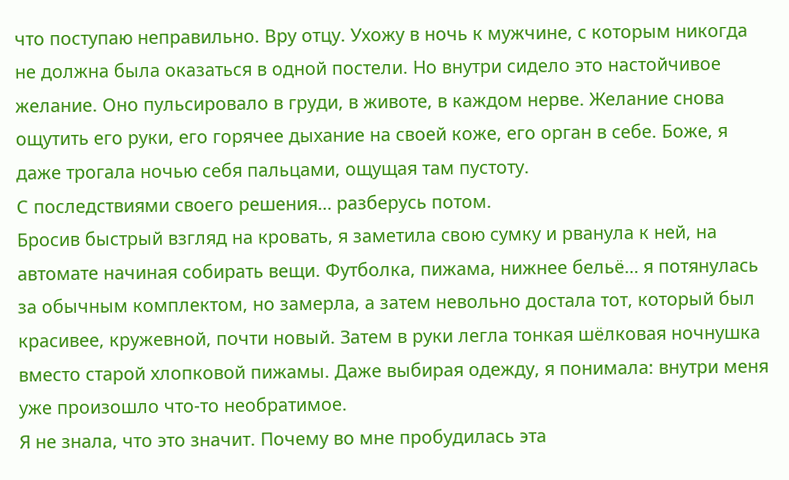что поступаю неправильно. Вру отцу. Ухожу в ночь к мужчине, с которым никогда не должна была оказаться в одной постели. Но внутри сидело это настойчивое желание. Оно пульсировало в груди, в животе, в каждом нерве. Желание снова ощутить его руки, его горячее дыхание на своей коже, его орган в себе. Боже, я даже трогала ночью себя пальцами, ощущая там пустоту.
С последствиями своего решения… разберусь потом.
Бросив быстрый взгляд на кровать, я заметила свою сумку и рванула к ней, на автомате начиная собирать вещи. Футболка, пижама, нижнее бельё… я потянулась за обычным комплектом, но замерла, а затем невольно достала тот, который был красивее, кружевной, почти новый. Затем в руки легла тонкая шёлковая ночнушка вместо старой хлопковой пижамы. Даже выбирая одежду, я понимала: внутри меня уже произошло что-то необратимое.
Я не знала, что это значит. Почему во мне пробудилась эта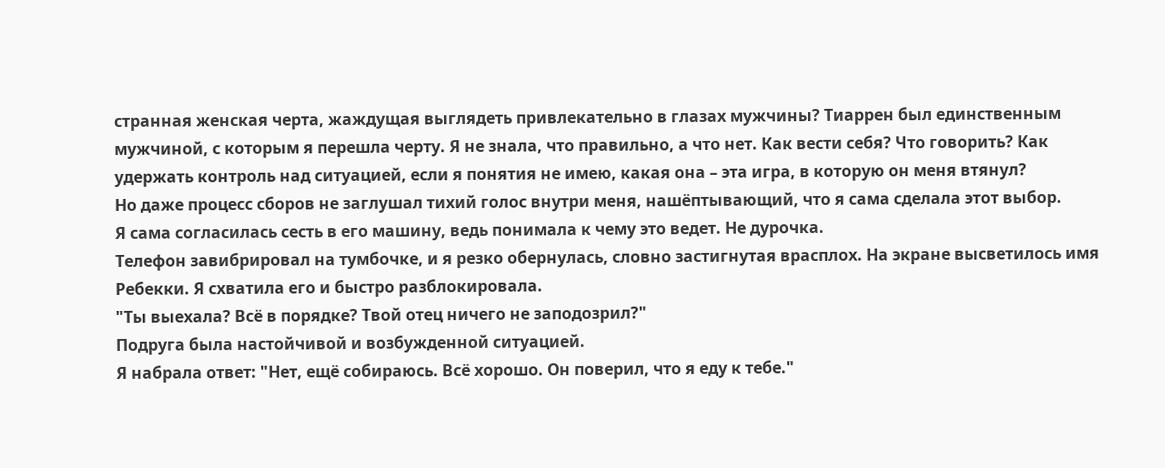странная женская черта, жаждущая выглядеть привлекательно в глазах мужчины? Тиаррен был единственным мужчиной, с которым я перешла черту. Я не знала, что правильно, а что нет. Как вести себя? Что говорить? Как удержать контроль над ситуацией, если я понятия не имею, какая она – эта игра, в которую он меня втянул?
Но даже процесс сборов не заглушал тихий голос внутри меня, нашёптывающий, что я сама сделала этот выбор.
Я сама согласилась сесть в его машину, ведь понимала к чему это ведет. Не дурочка.
Телефон завибрировал на тумбочке, и я резко обернулась, словно застигнутая врасплох. На экране высветилось имя Ребекки. Я схватила его и быстро разблокировала.
"Ты выехала? Всё в порядке? Твой отец ничего не заподозрил?"
Подруга была настойчивой и возбужденной ситуацией.
Я набрала ответ: "Нет, ещё собираюсь. Всё хорошо. Он поверил, что я еду к тебе."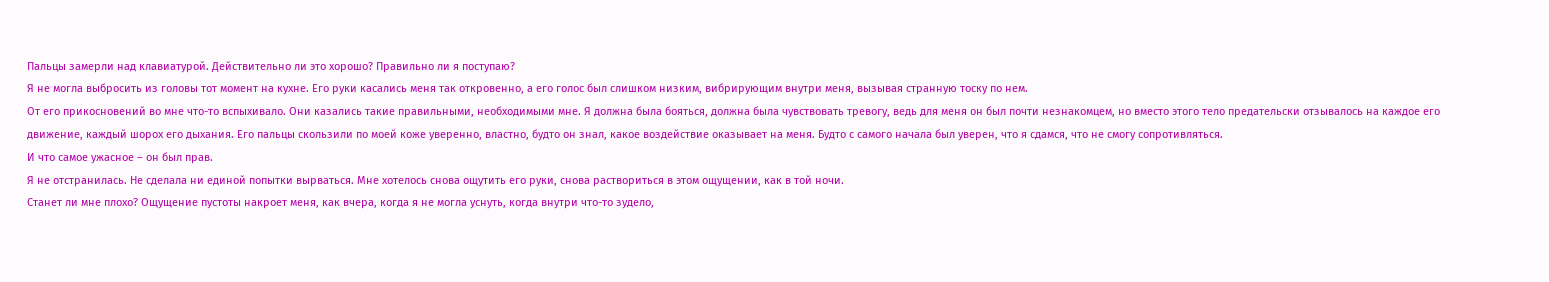Пальцы замерли над клавиатурой. Действительно ли это хорошо? Правильно ли я поступаю?
Я не могла выбросить из головы тот момент на кухне. Его руки касались меня так откровенно, а его голос был слишком низким, вибрирующим внутри меня, вызывая странную тоску по нем.
От его прикосновений во мне что-то вспыхивало. Они казались такие правильными, необходимыми мне. Я должна была бояться, должна была чувствовать тревогу, ведь для меня он был почти незнакомцем, но вместо этого тело предательски отзывалось на каждое его движение, каждый шорох его дыхания. Его пальцы скользили по моей коже уверенно, властно, будто он знал, какое воздействие оказывает на меня. Будто с самого начала был уверен, что я сдамся, что не смогу сопротивляться.
И что самое ужасное – он был прав.
Я не отстранилась. Не сделала ни единой попытки вырваться. Мне хотелось снова ощутить его руки, снова раствориться в этом ощущении, как в той ночи.
Станет ли мне плохо? Ощущение пустоты накроет меня, как вчера, когда я не могла уснуть, когда внутри что-то зудело,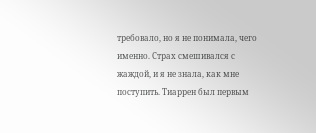требовало, но я не понимала, чего именно. Страх смешивался с жаждой, и я не знала, как мне поступить. Тиаррен был первым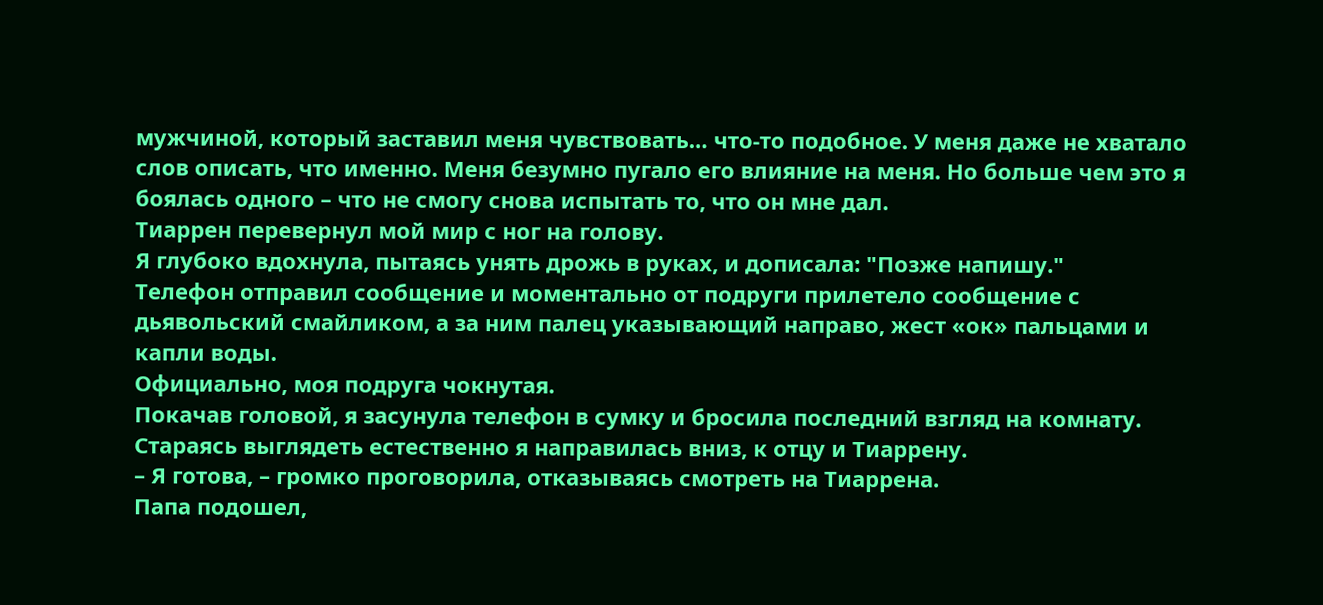мужчиной, который заставил меня чувствовать… что-то подобное. У меня даже не хватало слов описать, что именно. Меня безумно пугало его влияние на меня. Но больше чем это я боялась одного – что не смогу снова испытать то, что он мне дал.
Тиаррен перевернул мой мир с ног на голову.
Я глубоко вдохнула, пытаясь унять дрожь в руках, и дописала: "Позже напишу."
Телефон отправил сообщение и моментально от подруги прилетело сообщение с дьявольский смайликом, а за ним палец указывающий направо, жест «ок» пальцами и капли воды.
Официально, моя подруга чокнутая.
Покачав головой, я засунула телефон в сумку и бросила последний взгляд на комнату. Стараясь выглядеть естественно я направилась вниз, к отцу и Тиаррену.
– Я готова, – громко проговорила, отказываясь смотреть на Тиаррена.
Папа подошел,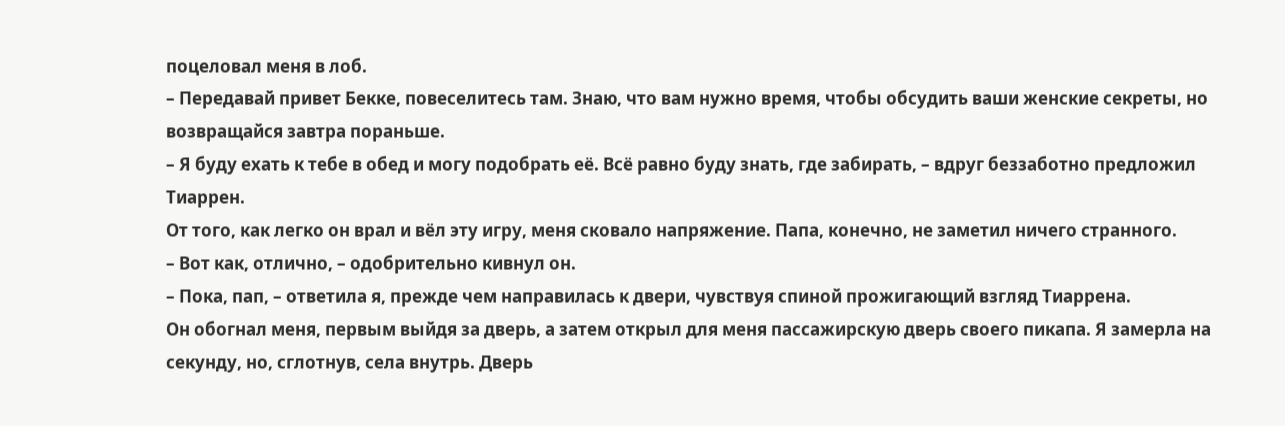поцеловал меня в лоб.
– Передавай привет Бекке, повеселитесь там. Знаю, что вам нужно время, чтобы обсудить ваши женские секреты, но возвращайся завтра пораньше.
– Я буду ехать к тебе в обед и могу подобрать её. Всё равно буду знать, где забирать, – вдруг беззаботно предложил Тиаррен.
От того, как легко он врал и вёл эту игру, меня сковало напряжение. Папа, конечно, не заметил ничего странного.
– Вот как, отлично, – одобрительно кивнул он.
– Пока, пап, – ответила я, прежде чем направилась к двери, чувствуя спиной прожигающий взгляд Тиаррена.
Он обогнал меня, первым выйдя за дверь, а затем открыл для меня пассажирскую дверь своего пикапа. Я замерла на секунду, но, сглотнув, села внутрь. Дверь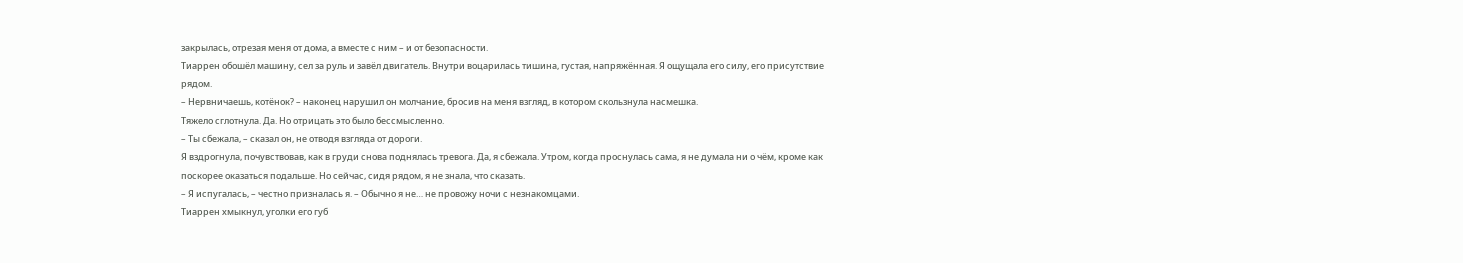закрылась, отрезая меня от дома, а вместе с ним – и от безопасности.
Тиаррен обошёл машину, сел за руль и завёл двигатель. Внутри воцарилась тишина, густая, напряжённая. Я ощущала его силу, его присутствие рядом.
– Нервничаешь, котёнок? – наконец нарушил он молчание, бросив на меня взгляд, в котором скользнула насмешка.
Тяжело сглотнула. Да. Но отрицать это было бессмысленно.
– Ты сбежала, – сказал он, не отводя взгляда от дороги.
Я вздрогнула, почувствовав, как в груди снова поднялась тревога. Да, я сбежала. Утром, когда проснулась сама, я не думала ни о чём, кроме как поскорее оказаться подальше. Но сейчас, сидя рядом, я не знала, что сказать.
– Я испугалась, – честно призналась я. – Обычно я не… не провожу ночи с незнакомцами.
Тиаррен хмыкнул, уголки его губ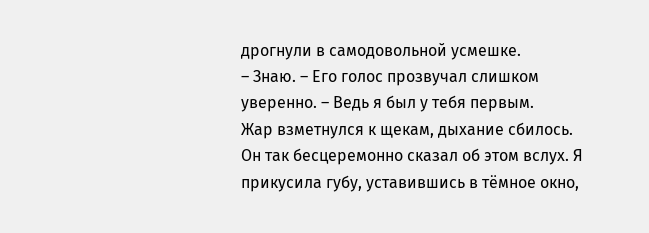дрогнули в самодовольной усмешке.
– Знаю. – Его голос прозвучал слишком уверенно. – Ведь я был у тебя первым.
Жар взметнулся к щекам, дыхание сбилось. Он так бесцеремонно сказал об этом вслух. Я прикусила губу, уставившись в тёмное окно,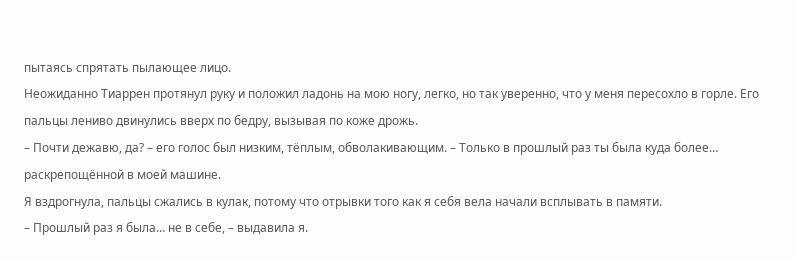пытаясь спрятать пылающее лицо.
Неожиданно Тиаррен протянул руку и положил ладонь на мою ногу, легко, но так уверенно, что у меня пересохло в горле. Его пальцы лениво двинулись вверх по бедру, вызывая по коже дрожь.
– Почти дежавю, да? – его голос был низким, тёплым, обволакивающим. – Только в прошлый раз ты была куда более… раскрепощённой в моей машине.
Я вздрогнула, пальцы сжались в кулак, потому что отрывки того как я себя вела начали всплывать в памяти.
– Прошлый раз я была… не в себе, – выдавила я.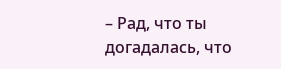– Рад, что ты догадалась, что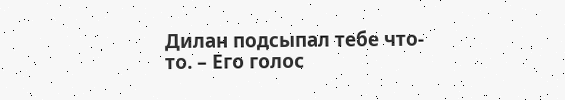Дилан подсыпал тебе что-то. – Его голос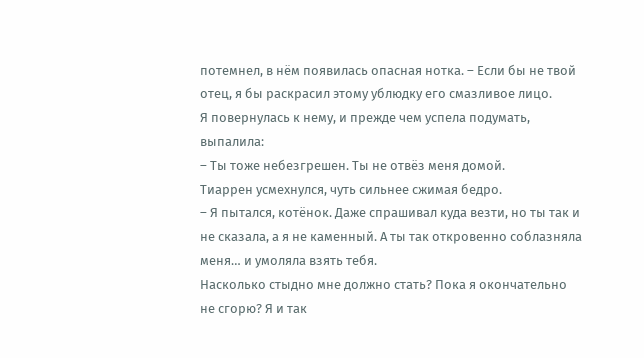потемнел, в нём появилась опасная нотка. – Если бы не твой отец, я бы раскрасил этому ублюдку его смазливое лицо.
Я повернулась к нему, и прежде чем успела подумать, выпалила:
– Ты тоже небезгрешен. Ты не отвёз меня домой.
Тиаррен усмехнулся, чуть сильнее сжимая бедро.
– Я пытался, котёнок. Даже спрашивал куда везти, но ты так и не сказала, а я не каменный. А ты так откровенно соблазняла меня… и умоляла взять тебя.
Насколько стыдно мне должно стать? Пока я окончательно не сгорю? Я и так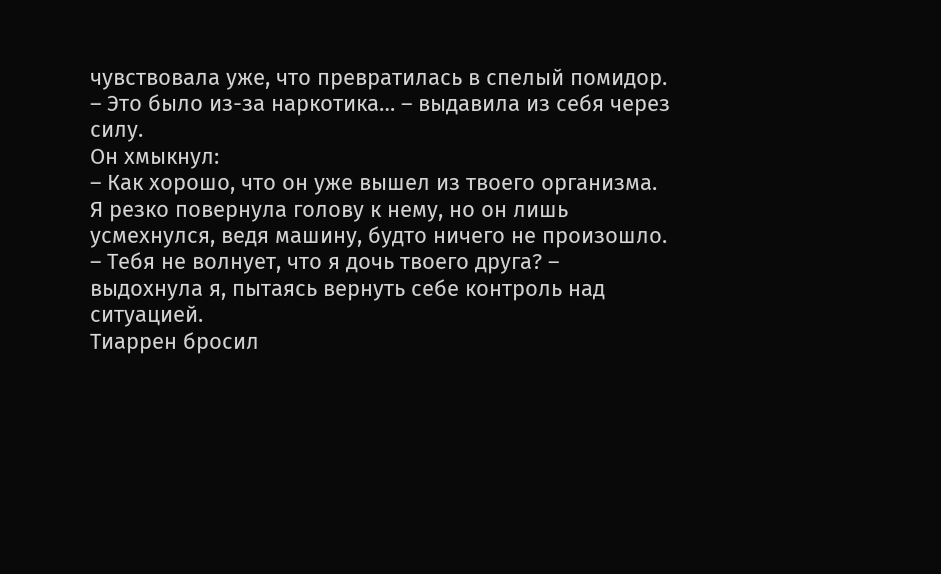чувствовала уже, что превратилась в спелый помидор.
– Это было из-за наркотика… – выдавила из себя через силу.
Он хмыкнул:
– Как хорошо, что он уже вышел из твоего организма.
Я резко повернула голову к нему, но он лишь усмехнулся, ведя машину, будто ничего не произошло.
– Тебя не волнует, что я дочь твоего друга? – выдохнула я, пытаясь вернуть себе контроль над ситуацией.
Тиаррен бросил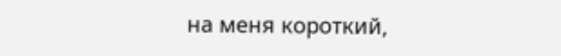на меня короткий,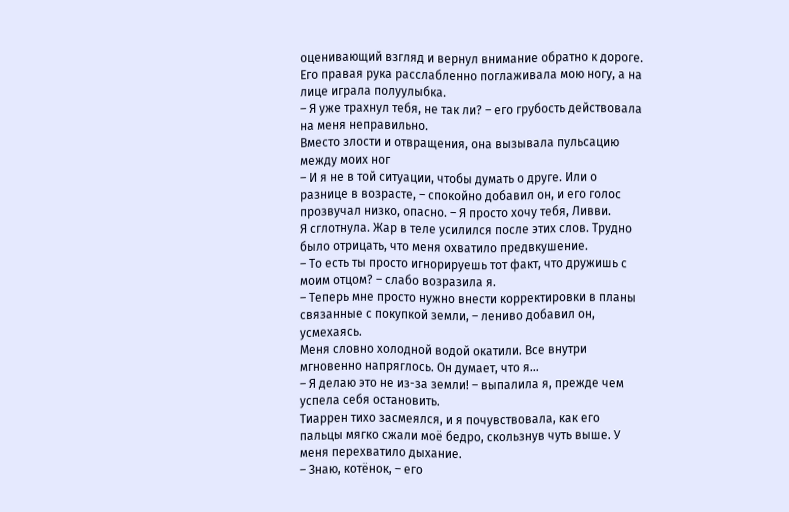оценивающий взгляд и вернул внимание обратно к дороге. Его правая рука расслабленно поглаживала мою ногу, а на лице играла полуулыбка.
– Я уже трахнул тебя, не так ли? – его грубость действовала на меня неправильно.
Вместо злости и отвращения, она вызывала пульсацию между моих ног
– И я не в той ситуации, чтобы думать о друге. Или о разнице в возрасте, – спокойно добавил он, и его голос прозвучал низко, опасно. – Я просто хочу тебя, Ливви.
Я сглотнула. Жар в теле усилился после этих слов. Трудно было отрицать, что меня охватило предвкушение.
– То есть ты просто игнорируешь тот факт, что дружишь с моим отцом? – слабо возразила я.
– Теперь мне просто нужно внести корректировки в планы связанные с покупкой земли, – лениво добавил он, усмехаясь.
Меня словно холодной водой окатили. Все внутри мгновенно напряглось. Он думает, что я…
– Я делаю это не из-за земли! – выпалила я, прежде чем успела себя остановить.
Тиаррен тихо засмеялся, и я почувствовала, как его пальцы мягко сжали моё бедро, скользнув чуть выше. У меня перехватило дыхание.
– Знаю, котёнок, – его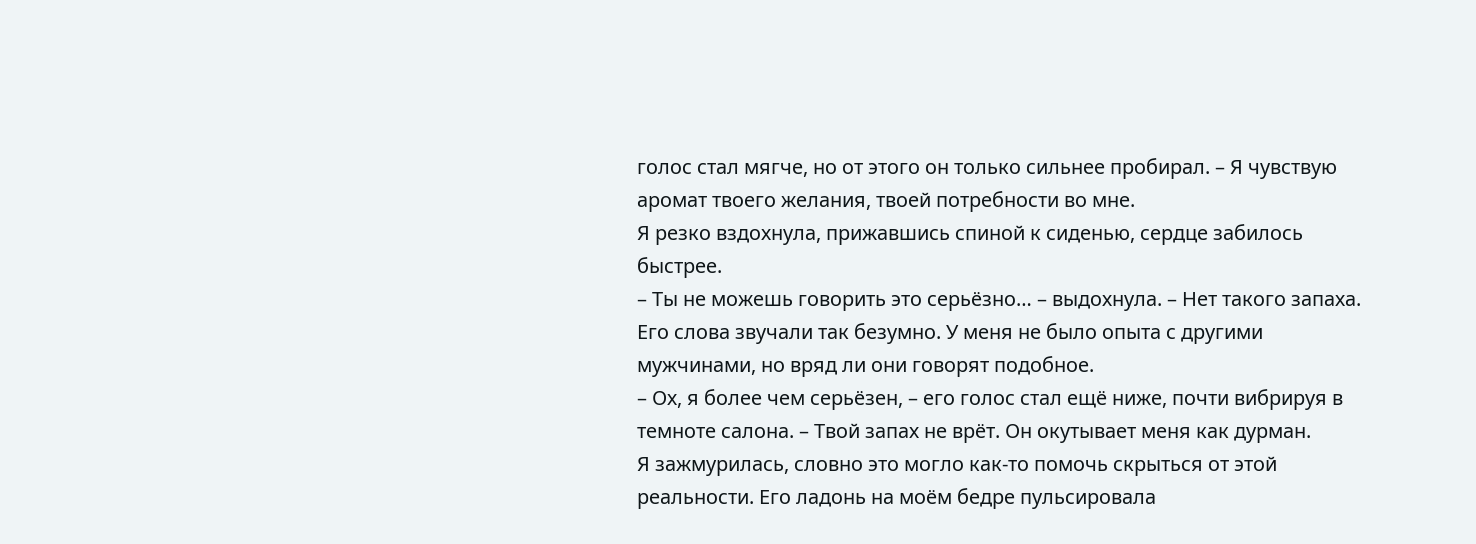голос стал мягче, но от этого он только сильнее пробирал. – Я чувствую аромат твоего желания, твоей потребности во мне.
Я резко вздохнула, прижавшись спиной к сиденью, сердце забилось быстрее.
– Ты не можешь говорить это серьёзно… – выдохнула. – Нет такого запаха.
Его слова звучали так безумно. У меня не было опыта с другими мужчинами, но вряд ли они говорят подобное.
– Ох, я более чем серьёзен, – его голос стал ещё ниже, почти вибрируя в темноте салона. – Твой запах не врёт. Он окутывает меня как дурман.
Я зажмурилась, словно это могло как-то помочь скрыться от этой реальности. Его ладонь на моём бедре пульсировала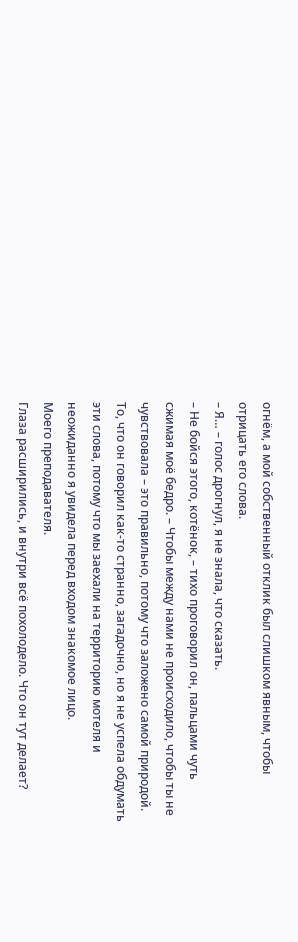огнём, а мой собственный отклик был слишком явным, чтобы отрицать его слова.
– Я… – голос дрогнул, я не знала, что сказать.
– Не бойся этого, котёнок, – тихо проговорил он, пальцами чуть сжимая моё бедро. – Чтобы между нами не происходило, чтобы ты не чувствовала – это правильно, потому что заложено самой природой.
То, что он говорил как-то странно, загадочно, но я не успела обдумать эти слова, потому что мы заехали на территорию мотеля и неожиданно я увидела перед входом знакомое лицо.
Моего преподавателя.
Глаза расширились, и внутри всё похолодело. Что он тут делает?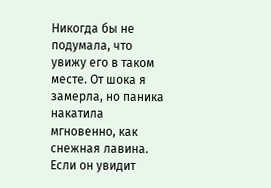Никогда бы не подумала, что увижу его в таком месте. От шока я замерла, но паника накатила мгновенно, как снежная лавина. Если он увидит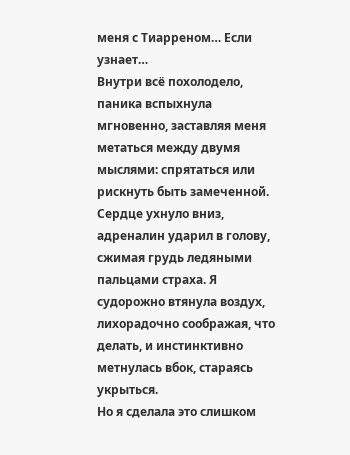меня с Тиарреном… Если узнает…
Внутри всё похолодело, паника вспыхнула мгновенно, заставляя меня метаться между двумя мыслями: спрятаться или рискнуть быть замеченной. Сердце ухнуло вниз, адреналин ударил в голову, сжимая грудь ледяными пальцами страха. Я судорожно втянула воздух, лихорадочно соображая, что делать, и инстинктивно метнулась вбок, стараясь укрыться.
Но я сделала это слишком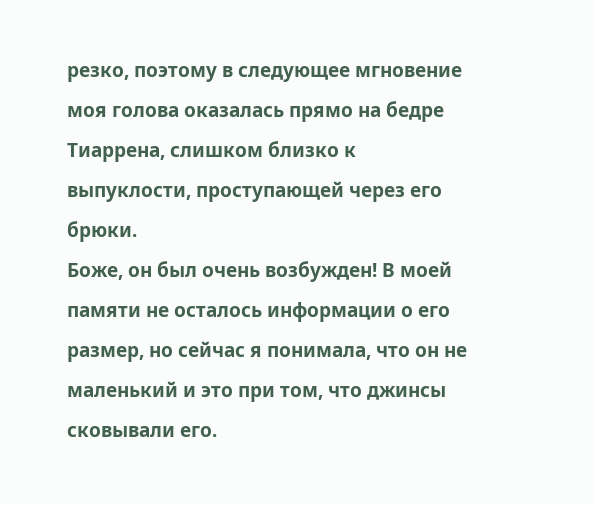резко, поэтому в следующее мгновение моя голова оказалась прямо на бедре Тиаррена, слишком близко к выпуклости, проступающей через его брюки.
Боже, он был очень возбужден! В моей памяти не осталось информации о его размер, но сейчас я понимала, что он не маленький и это при том, что джинсы сковывали его.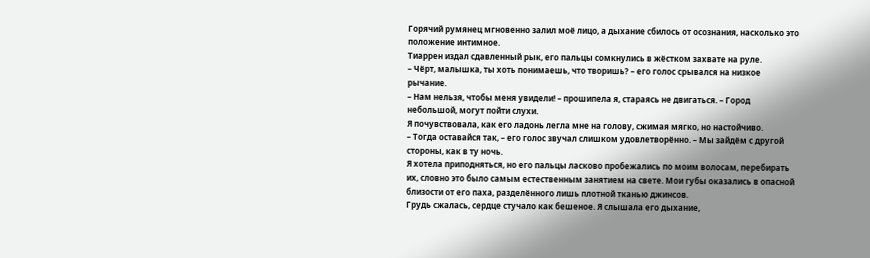Горячий румянец мгновенно залил моё лицо, а дыхание сбилось от осознания, насколько это положение интимное.
Тиаррен издал сдавленный рык, его пальцы сомкнулись в жёстком захвате на руле.
– Чёрт, малышка, ты хоть понимаешь, что творишь? – его голос срывался на низкое рычание.
– Нам нельзя, чтобы меня увидели! – прошипела я, стараясь не двигаться. – Город небольшой, могут пойти слухи.
Я почувствовала, как его ладонь легла мне на голову, сжимая мягко, но настойчиво.
– Тогда оставайся так, – его голос звучал слишком удовлетворённо. – Мы зайдём с другой стороны, как в ту ночь.
Я хотела приподняться, но его пальцы ласково пробежались по моим волосам, перебирать их, словно это было самым естественным занятием на свете. Мои губы оказались в опасной близости от его паха, разделённого лишь плотной тканью джинсов.
Грудь сжалась, сердце стучало как бешеное. Я слышала его дыхание,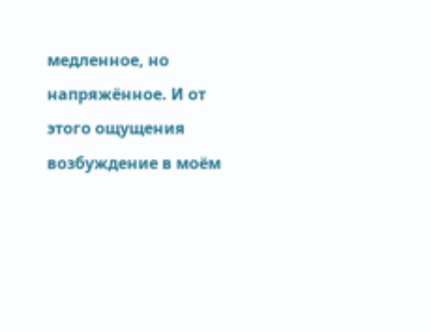медленное, но напряжённое. И от этого ощущения возбуждение в моём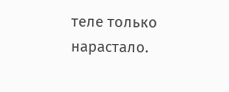теле только нарастало.